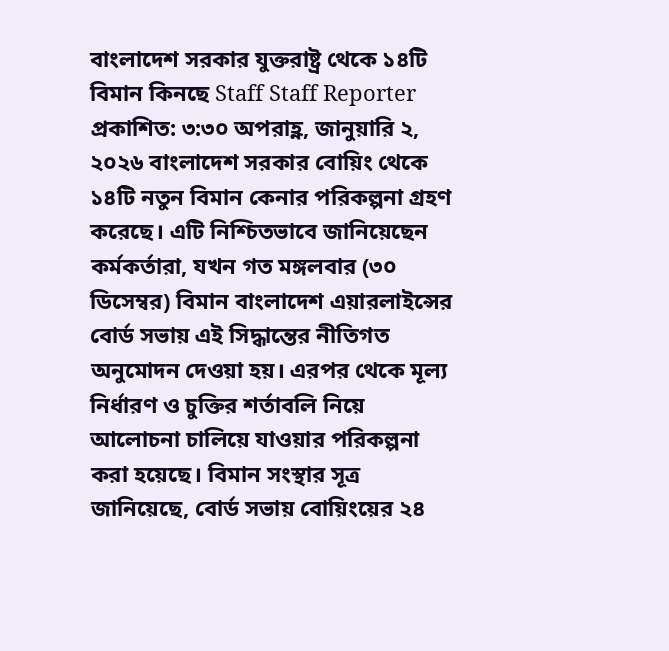বাংলাদেশ সরকার যুক্তরাষ্ট্র থেকে ১৪টি বিমান কিনছে Staff Staff Reporter প্রকাশিত: ৩:৩০ অপরাহ্ণ, জানুয়ারি ২, ২০২৬ বাংলাদেশ সরকার বোয়িং থেকে ১৪টি নতুন বিমান কেনার পরিকল্পনা গ্রহণ করেছে। এটি নিশ্চিতভাবে জানিয়েছেন কর্মকর্তারা, যখন গত মঙ্গলবার (৩০ ডিসেম্বর) বিমান বাংলাদেশ এয়ারলাইন্সের বোর্ড সভায় এই সিদ্ধান্তের নীতিগত অনুমোদন দেওয়া হয়। এরপর থেকে মূল্য নির্ধারণ ও চুক্তির শর্তাবলি নিয়ে আলোচনা চালিয়ে যাওয়ার পরিকল্পনা করা হয়েছে। বিমান সংস্থার সূত্র জানিয়েছে, বোর্ড সভায় বোয়িংয়ের ২৪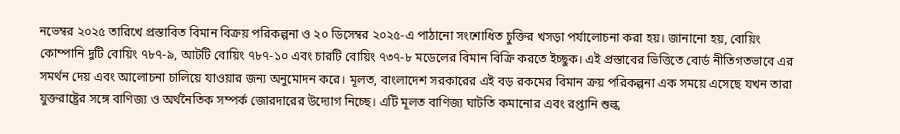নভেম্বর ২০২৫ তারিখে প্রস্তাবিত বিমান বিক্রয় পরিকল্পনা ও ২০ ডিসেম্বর ২০২৫-এ পাঠানো সংশোধিত চুক্তির খসড়া পর্যালোচনা করা হয়। জানানো হয়, বোয়িং কোম্পানি দুটি বোয়িং ৭৮৭-৯, আটটি বোয়িং ৭৮৭-১০ এবং চারটি বোয়িং ৭৩৭-৮ মডেলের বিমান বিক্রি করতে ইচ্ছুক। এই প্রস্তাবের ভিত্তিতে বোর্ড নীতিগতভাবে এর সমর্থন দেয় এবং আলোচনা চালিয়ে যাওয়ার জন্য অনুমোদন করে। মূলত, বাংলাদেশ সরকারের এই বড় রকমের বিমান ক্রয় পরিকল্পনা এক সময়ে এসেছে যখন তারা যুক্তরাষ্ট্রের সঙ্গে বাণিজ্য ও অর্থনৈতিক সম্পর্ক জোরদারের উদ্যোগ নিচ্ছে। এটি মূলত বাণিজ্য ঘাটতি কমানোর এবং রপ্তানি শুল্ক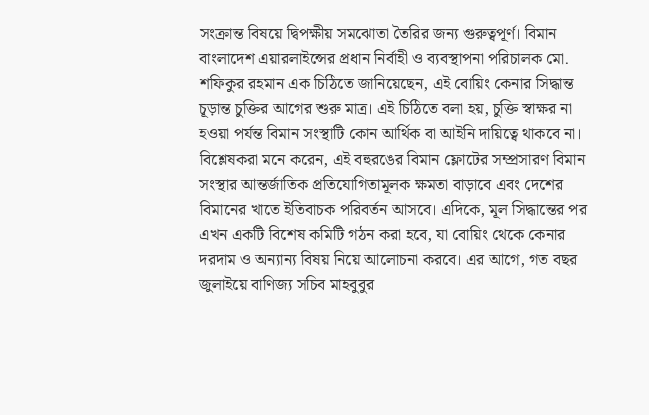সংক্রান্ত বিষয়ে দ্বিপক্ষীয় সমঝোতা তৈরির জন্য গুরুত্বপূর্ণ। বিমান বাংলাদেশ এয়ারলাইন্সের প্রধান নির্বাহী ও ব্যবস্থাপনা পরিচালক মো. শফিকুর রহমান এক চিঠিতে জানিয়েছেন, এই বোয়িং কেনার সিদ্ধান্ত চূড়ান্ত চুক্তির আগের শুরু মাত্র। এই চিঠিতে বলা হয়, চুক্তি স্বাক্ষর না হওয়া পর্যন্ত বিমান সংস্থাটি কোন আর্থিক বা আইনি দায়িত্বে থাকবে না। বিশ্লেষকরা মনে করেন, এই বহুরঙের বিমান ফ্লোটের সম্প্রসারণ বিমান সংস্থার আন্তর্জাতিক প্রতিযোগিতামূলক ক্ষমতা বাড়াবে এবং দেশের বিমানের খাতে ইতিবাচক পরিবর্তন আসবে। এদিকে, মূল সিদ্ধান্তের পর এখন একটি বিশেষ কমিটি গঠন করা হবে, যা বোয়িং থেকে কেনার দরদাম ও অন্যান্য বিষয় নিয়ে আলোচনা করবে। এর আগে, গত বছর জুলাইয়ে বাণিজ্য সচিব মাহবুবুর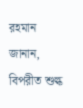রহমান জানান, বিপরীত শুল্ক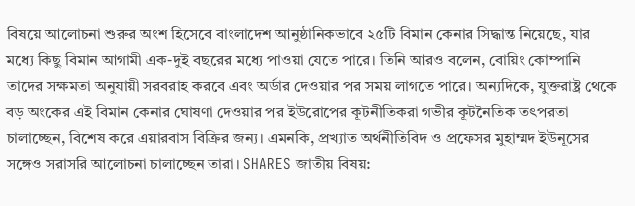বিষয়ে আলোচনা শুরুর অংশ হিসেবে বাংলাদেশ আনুষ্ঠানিকভাবে ২৫টি বিমান কেনার সিদ্ধান্ত নিয়েছে, যার মধ্যে কিছু বিমান আগামী এক-দুই বছরের মধ্যে পাওয়া যেতে পারে। তিনি আরও বলেন, বোয়িং কোম্পানি তাদের সক্ষমতা অনুযায়ী সরবরাহ করবে এবং অর্ডার দেওয়ার পর সময় লাগতে পারে। অন্যদিকে, যুক্তরাষ্ট্র থেকে বড় অংকের এই বিমান কেনার ঘোষণা দেওয়ার পর ইউরোপের কূটনীতিকরা গভীর কূটনৈতিক তৎপরতা চালাচ্ছেন, বিশেষ করে এয়ারবাস বিক্রির জন্য। এমনকি, প্রখ্যাত অর্থনীতিবিদ ও প্রফেসর মুহাম্মদ ইউনূসের সঙ্গেও সরাসরি আলোচনা চালাচ্ছেন তারা। SHARES জাতীয় বিষয়: